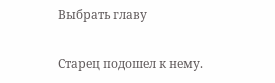Выбрать главу

Старец подошел к нему.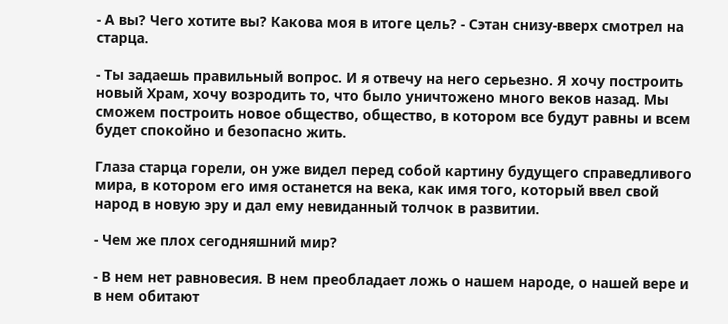- А вы? Чего хотите вы? Какова моя в итоге цель? - Сэтан снизу-вверх смотрел на старца.

- Ты задаешь правильный вопрос. И я отвечу на него серьезно. Я хочу построить новый Храм, хочу возродить то, что было уничтожено много веков назад. Мы сможем построить новое общество, общество, в котором все будут равны и всем будет спокойно и безопасно жить.

Глаза старца горели, он уже видел перед собой картину будущего справедливого мира, в котором его имя останется на века, как имя того, который ввел свой народ в новую эру и дал ему невиданный толчок в развитии.

- Чем же плох сегодняшний мир?

- В нем нет равновесия. В нем преобладает ложь о нашем народе, о нашей вере и в нем обитают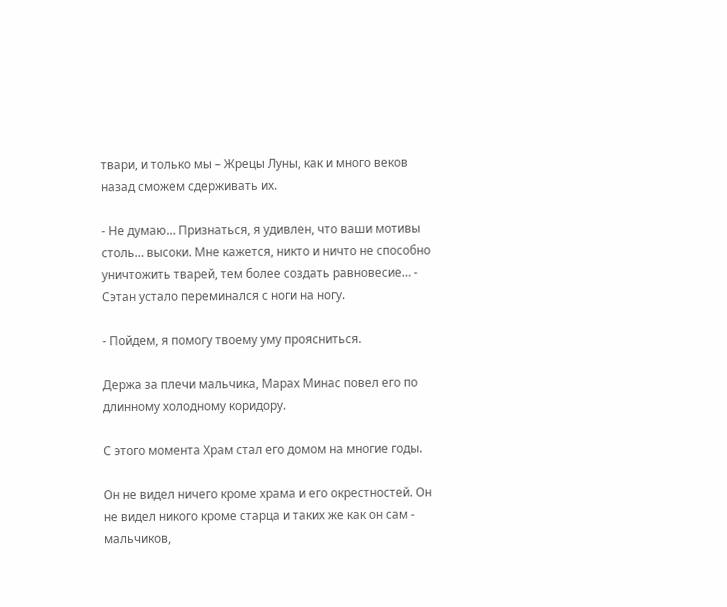твари, и только мы – Жрецы Луны, как и много веков назад сможем сдерживать их.

- Не думаю… Признаться, я удивлен, что ваши мотивы столь… высоки. Мне кажется, никто и ничто не способно уничтожить тварей, тем более создать равновесие… - Сэтан устало переминался с ноги на ногу.

- Пойдем, я помогу твоему уму проясниться.

Держа за плечи мальчика, Марах Минас повел его по длинному холодному коридору.

С этого момента Храм стал его домом на многие годы.

Он не видел ничего кроме храма и его окрестностей. Он не видел никого кроме старца и таких же как он сам - мальчиков,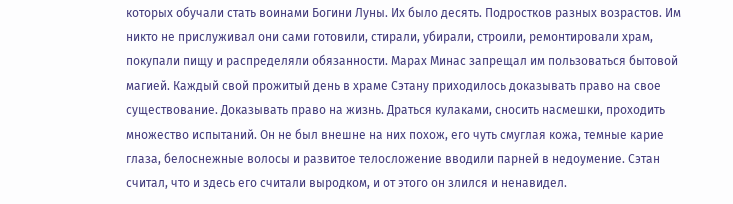которых обучали стать воинами Богини Луны. Их было десять. Подростков разных возрастов. Им никто не прислуживал они сами готовили, стирали, убирали, строили, ремонтировали храм, покупали пищу и распределяли обязанности. Марах Минас запрещал им пользоваться бытовой магией. Каждый свой прожитый день в храме Сэтану приходилось доказывать право на свое существование. Доказывать право на жизнь. Драться кулаками, сносить насмешки, проходить множество испытаний. Он не был внешне на них похож, его чуть смуглая кожа, темные карие глаза, белоснежные волосы и развитое телосложение вводили парней в недоумение. Сэтан считал, что и здесь его считали выродком, и от этого он злился и ненавидел.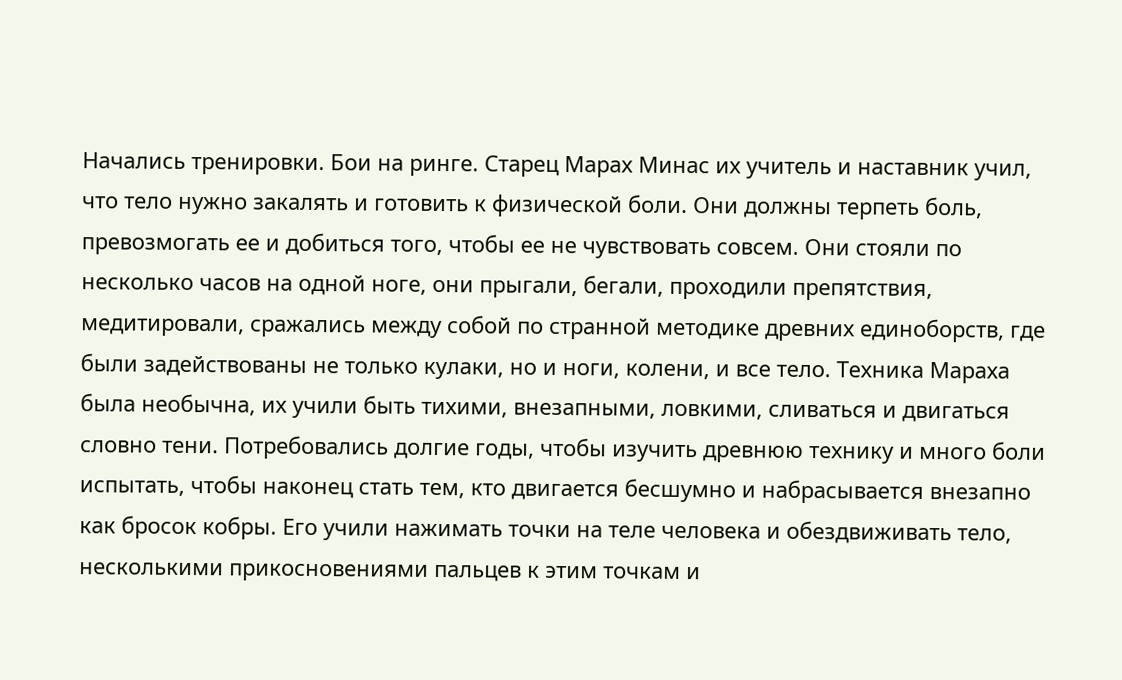Начались тренировки. Бои на ринге. Старец Марах Минас их учитель и наставник учил, что тело нужно закалять и готовить к физической боли. Они должны терпеть боль, превозмогать ее и добиться того, чтобы ее не чувствовать совсем. Они стояли по несколько часов на одной ноге, они прыгали, бегали, проходили препятствия, медитировали, сражались между собой по странной методике древних единоборств, где были задействованы не только кулаки, но и ноги, колени, и все тело. Техника Мараха была необычна, их учили быть тихими, внезапными, ловкими, сливаться и двигаться словно тени. Потребовались долгие годы, чтобы изучить древнюю технику и много боли испытать, чтобы наконец стать тем, кто двигается бесшумно и набрасывается внезапно как бросок кобры. Его учили нажимать точки на теле человека и обездвиживать тело, несколькими прикосновениями пальцев к этим точкам и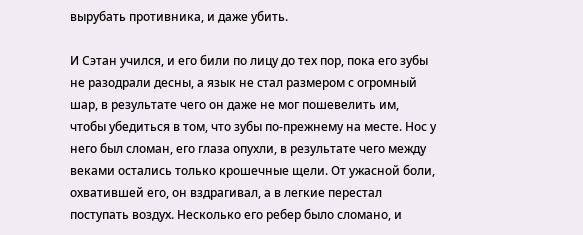вырубать противника, и даже убить.

И Сэтан учился, и его били по лицу до тех пор, пока его зубы не разодрали десны, а язык не стал размером с огромный шар, в результате чего он даже не мог пошевелить им, чтобы убедиться в том, что зубы по-прежнему на месте. Нос у него был сломан, его глаза опухли, в результате чего между веками остались только крошечные щели. От ужасной боли, охватившей его, он вздрагивал, а в легкие перестал поступать воздух. Несколько его ребер было сломано, и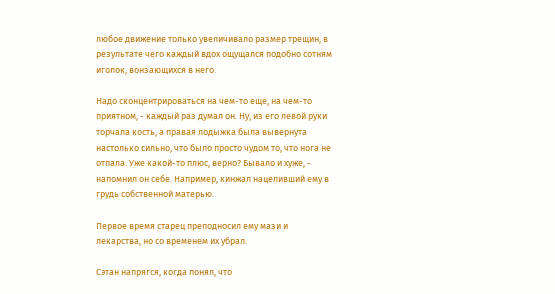любое движение только увеличивало размер трещин, в результате чего каждый вдох ощущался подобно сотням иголок, вонзающихся в него.

Надо сконцентрироваться на чем-то еще, на чем-то приятном, - каждый раз думал он. Ну, из его левой руки торчала кость, а правая лодыжка была вывернута настолько сильно, что было просто чудом то, что нога не отпала. Уже какой-то плюс, верно? Бывало и хуже, - напомнил он себе. Например, кинжал нацеливший ему в грудь собственной матерью.

Первое время старец преподносил ему мази и лекарства, но со временем их убрал.

Сэтан напрягся, когда понял, что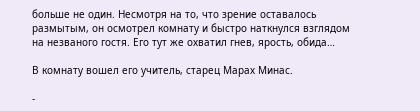больше не один. Несмотря на то, что зрение оставалось размытым, он осмотрел комнату и быстро наткнулся взглядом на незваного гостя. Его тут же охватил гнев, ярость, обида…

В комнату вошел его учитель, старец Марах Минас.

-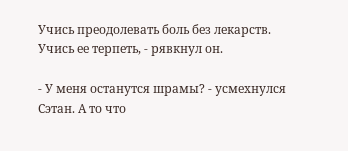Учись преодолевать боль без лекарств. Учись ее терпеть, - рявкнул он.

- У меня останутся шрамы? - усмехнулся Сэтан. А то что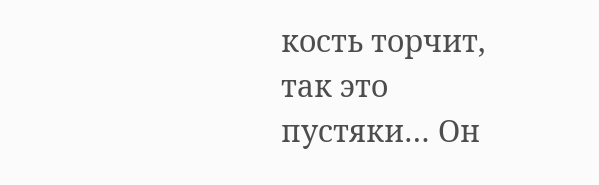кость торчит, так это пустяки… Он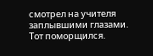смотрел на учителя заплывшими глазами. Тот поморщился.